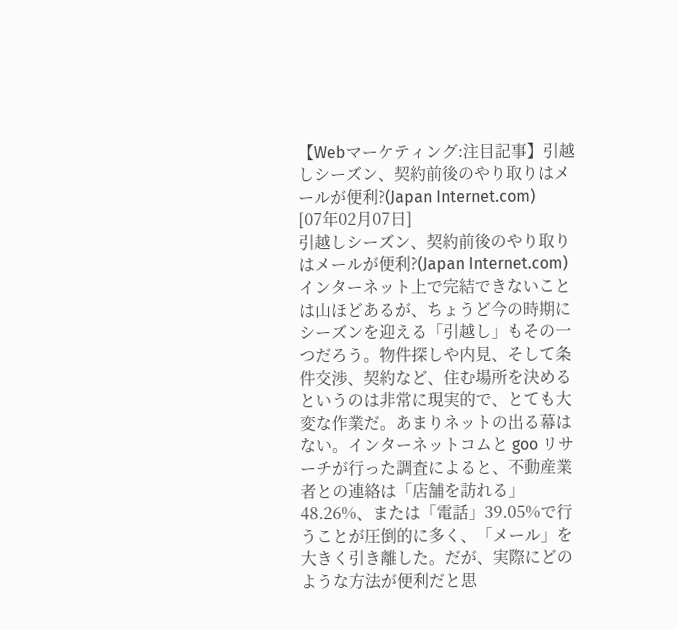【Webマーケティング:注目記事】引越しシーズン、契約前後のやり取りはメールが便利?(Japan Internet.com)
[07年02月07日]
引越しシーズン、契約前後のやり取りはメールが便利?(Japan Internet.com)
インターネット上で完結できないことは山ほどあるが、ちょうど今の時期にシーズンを迎える「引越し」もその一つだろう。物件探しや内見、そして条件交渉、契約など、住む場所を決めるというのは非常に現実的で、とても大変な作業だ。あまりネットの出る幕はない。インターネットコムと goo リサーチが行った調査によると、不動産業者との連絡は「店舗を訪れる」48.26%、または「電話」39.05%で行うことが圧倒的に多く、「メール」を大きく引き離した。だが、実際にどのような方法が便利だと思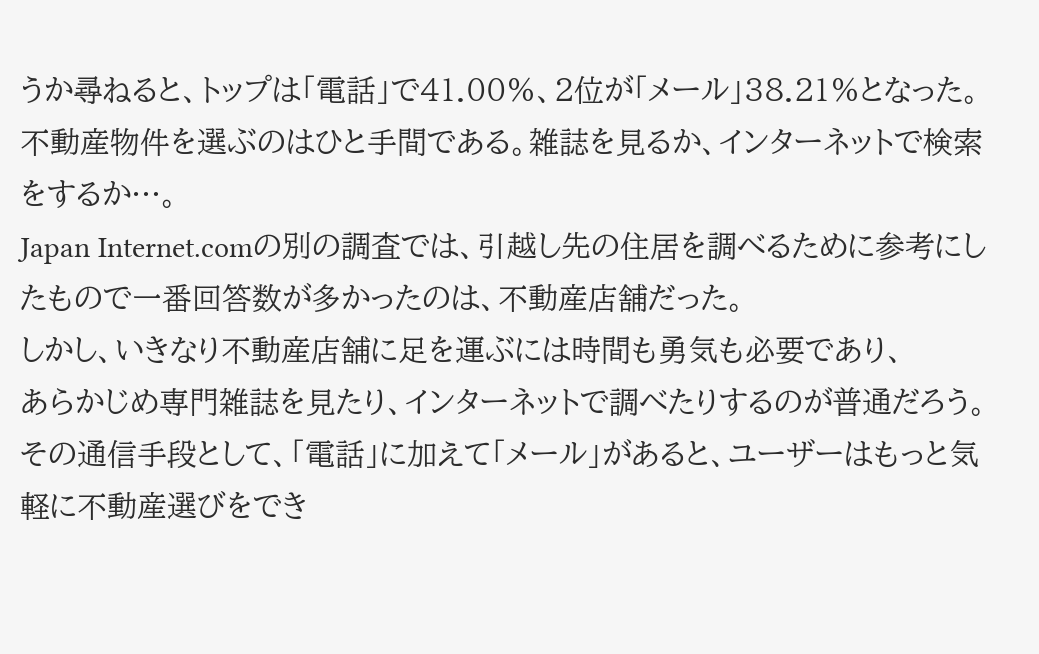うか尋ねると、トップは「電話」で41.00%、2位が「メール」38.21%となった。
不動産物件を選ぶのはひと手間である。雑誌を見るか、インターネットで検索をするか…。
Japan Internet.comの別の調査では、引越し先の住居を調べるために参考にしたもので一番回答数が多かったのは、不動産店舗だった。
しかし、いきなり不動産店舗に足を運ぶには時間も勇気も必要であり、
あらかじめ専門雑誌を見たり、インターネットで調べたりするのが普通だろう。
その通信手段として、「電話」に加えて「メール」があると、ユーザーはもっと気軽に不動産選びをでき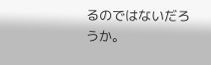るのではないだろうか。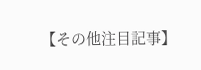【その他注目記事】